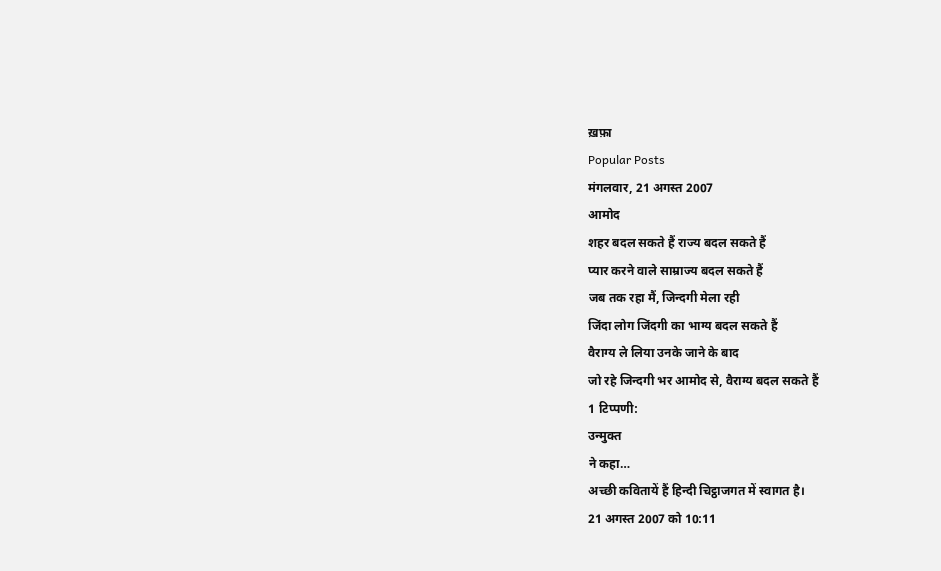ख़फ़ा
Popular Posts
मंगलवार, 21 अगस्त 2007
आमोद
शहर बदल सकते हैं राज्य बदल सकते हैं
प्यार करने वाले साम्राज्य बदल सकते हैं
जब तक रहा मैं, जिन्दगी मेला रही
जिंदा लोग जिंदगी का भाग्य बदल सकते हैं
वैराग्य ले लिया उनके जाने के बाद
जो रहे जिन्दगी भर आमोद से, वैराग्य बदल सकते हैं
1 टिप्पणी:
उन्मुक्त
ने कहा…
अच्छी कवितायें हैं हिन्दी चिट्ठाजगत में स्वागत है।
21 अगस्त 2007 को 10:11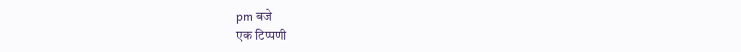pm बजे
एक टिप्पणी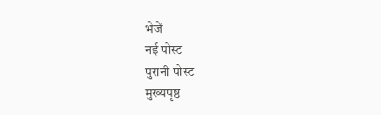भेजें
नई पोस्ट
पुरानी पोस्ट
मुख्यपृष्ठ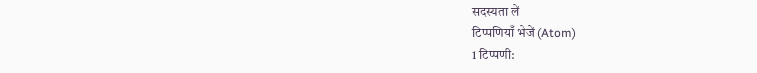सदस्यता लें
टिप्पणियाँ भेजें (Atom)
1 टिप्पणी: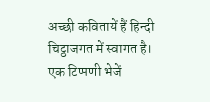अच्छी कवितायें हैं हिन्दी चिट्ठाजगत में स्वागत है।
एक टिप्पणी भेजें